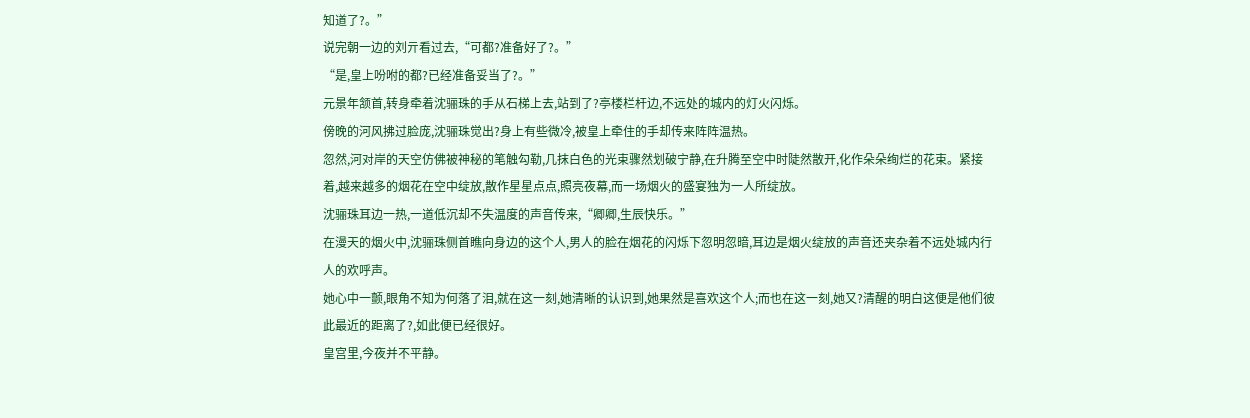知道了?。”
说完朝一边的刘亓看过去,“可都?准备好了?。”
“是,皇上吩咐的都?已经准备妥当了?。”
元景年颔首,转身牵着沈骊珠的手从石梯上去,站到了?亭楼栏杆边,不远处的城内的灯火闪烁。
傍晚的河风拂过脸庞,沈骊珠觉出?身上有些微冷,被皇上牵住的手却传来阵阵温热。
忽然,河对岸的天空仿佛被神秘的笔触勾勒,几抹白色的光束骤然划破宁静,在升腾至空中时陡然散开,化作朵朵绚烂的花束。紧接着,越来越多的烟花在空中绽放,散作星星点点,照亮夜幕,而一场烟火的盛宴独为一人所绽放。
沈骊珠耳边一热,一道低沉却不失温度的声音传来,“卿卿,生辰快乐。”
在漫天的烟火中,沈骊珠侧首瞧向身边的这个人,男人的脸在烟花的闪烁下忽明忽暗,耳边是烟火绽放的声音还夹杂着不远处城内行人的欢呼声。
她心中一颤,眼角不知为何落了泪,就在这一刻,她清晰的认识到,她果然是喜欢这个人;而也在这一刻,她又?清醒的明白这便是他们彼此最近的距离了?,如此便已经很好。
皇宫里,今夜并不平静。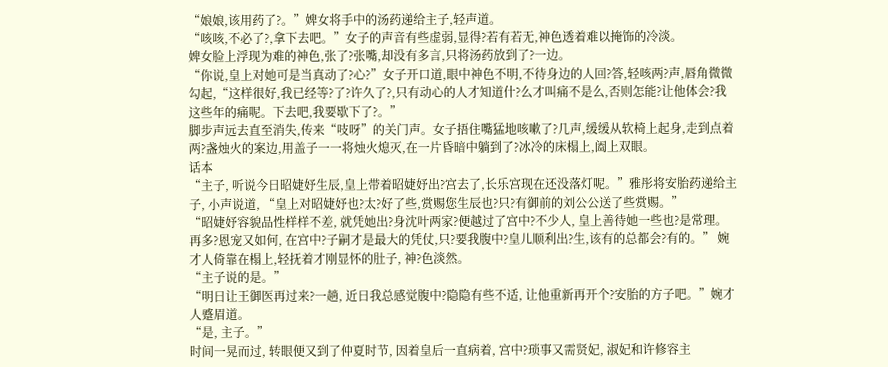“娘娘,该用药了?。”婢女将手中的汤药递给主子,轻声道。
“咳咳,不必了?,拿下去吧。”女子的声音有些虚弱,显得?若有若无,神色透着难以掩饰的冷淡。
婢女脸上浮现为难的神色,张了?张嘴,却没有多言,只将汤药放到了?一边。
“你说,皇上对她可是当真动了?心?”女子开口道,眼中神色不明,不待身边的人回?答,轻咳两?声,唇角微微勾起,“这样很好,我已经等?了?许久了?,只有动心的人才知道什?么才叫痛不是么,否则怎能?让他体会?我这些年的痛呢。下去吧,我要歇下了?。”
脚步声远去直至消失,传来“吱呀”的关门声。女子捂住嘴猛地咳嗽了?几声,缓缓从软椅上起身,走到点着两?盏烛火的案边,用盖子一一将烛火熄灭,在一片昏暗中躺到了?冰冷的床榻上,阖上双眼。
话本
“主子, 听说今日昭婕妤生辰,皇上带着昭婕妤出?宫去了,长乐宫现在还没落灯呢。”雅彤将安胎药递给主子, 小声说道, “皇上对昭婕妤也?太?好了些,赏赐您生辰也?只?有御前的刘公公送了些赏赐。”
“昭婕妤容貌品性样样不差, 就凭她出?身沈叶两家?便越过了宫中?不少人, 皇上善待她一些也?是常理。再多?恩宠又如何, 在宫中?子嗣才是最大的凭仗,只?要我腹中?皇儿顺利出?生,该有的总都会?有的。” 婉才人倚靠在榻上,轻抚着才刚显怀的肚子, 神?色淡然。
“主子说的是。”
“明日让王御医再过来?一趟, 近日我总感觉腹中?隐隐有些不适, 让他重新再开个?安胎的方子吧。”婉才人蹙眉道。
“是, 主子。”
时间一晃而过, 转眼便又到了仲夏时节, 因着皇后一直病着, 宫中?琐事又需贤妃, 淑妃和许修容主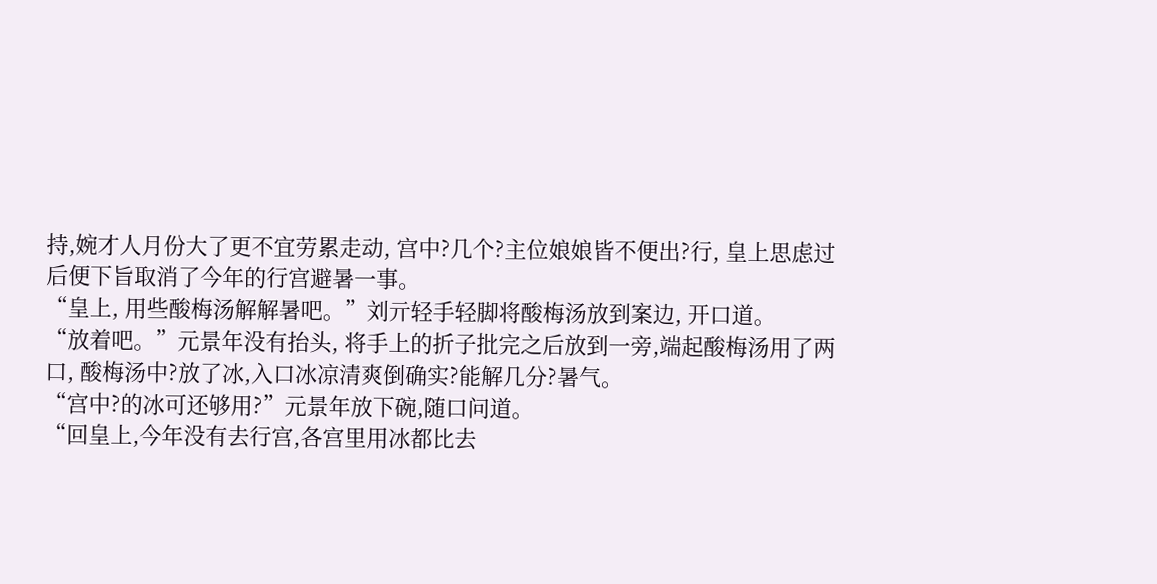持,婉才人月份大了更不宜劳累走动, 宫中?几个?主位娘娘皆不便出?行, 皇上思虑过后便下旨取消了今年的行宫避暑一事。
“皇上, 用些酸梅汤解解暑吧。”刘亓轻手轻脚将酸梅汤放到案边, 开口道。
“放着吧。”元景年没有抬头, 将手上的折子批完之后放到一旁,端起酸梅汤用了两口, 酸梅汤中?放了冰,入口冰凉清爽倒确实?能解几分?暑气。
“宫中?的冰可还够用?”元景年放下碗,随口问道。
“回皇上,今年没有去行宫,各宫里用冰都比去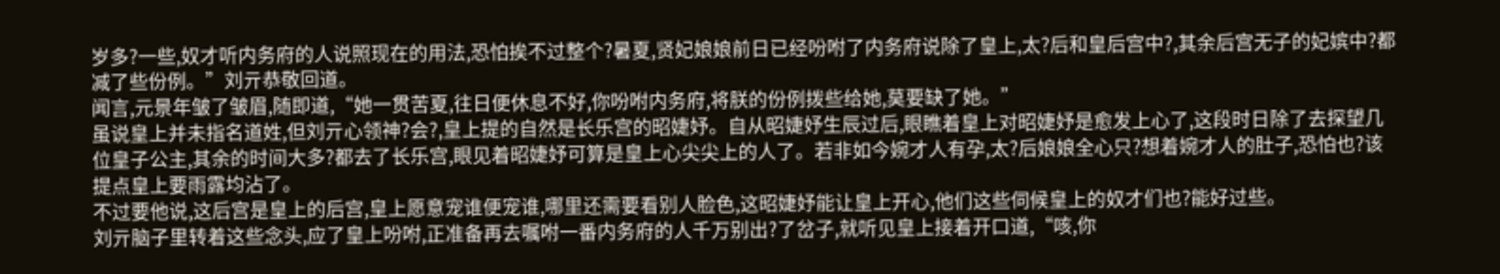岁多?一些,奴才听内务府的人说照现在的用法,恐怕挨不过整个?暑夏,贤妃娘娘前日已经吩咐了内务府说除了皇上,太?后和皇后宫中?,其余后宫无子的妃嫔中?都减了些份例。”刘亓恭敬回道。
闻言,元景年皱了皱眉,随即道,“她一贯苦夏,往日便休息不好,你吩咐内务府,将朕的份例拨些给她,莫要缺了她。”
虽说皇上并未指名道姓,但刘亓心领神?会?,皇上提的自然是长乐宫的昭婕妤。自从昭婕妤生辰过后,眼瞧着皇上对昭婕妤是愈发上心了,这段时日除了去探望几位皇子公主,其余的时间大多?都去了长乐宫,眼见着昭婕妤可算是皇上心尖尖上的人了。若非如今婉才人有孕,太?后娘娘全心只?想着婉才人的肚子,恐怕也?该提点皇上要雨露均沾了。
不过要他说,这后宫是皇上的后宫,皇上愿意宠谁便宠谁,哪里还需要看别人脸色,这昭婕妤能让皇上开心,他们这些伺候皇上的奴才们也?能好过些。
刘亓脑子里转着这些念头,应了皇上吩咐,正准备再去嘱咐一番内务府的人千万别出?了岔子,就听见皇上接着开口道,“咳,你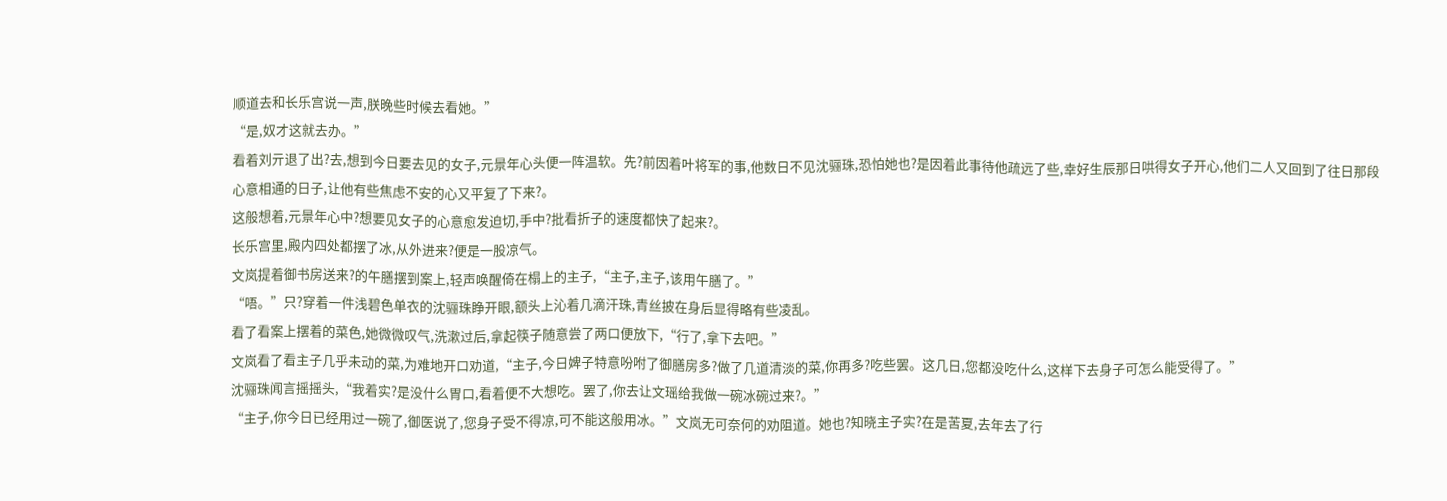顺道去和长乐宫说一声,朕晚些时候去看她。”
“是,奴才这就去办。”
看着刘亓退了出?去,想到今日要去见的女子,元景年心头便一阵温软。先?前因着叶将军的事,他数日不见沈骊珠,恐怕她也?是因着此事待他疏远了些,幸好生辰那日哄得女子开心,他们二人又回到了往日那段心意相通的日子,让他有些焦虑不安的心又平复了下来?。
这般想着,元景年心中?想要见女子的心意愈发迫切,手中?批看折子的速度都快了起来?。
长乐宫里,殿内四处都摆了冰,从外进来?便是一股凉气。
文岚提着御书房送来?的午膳摆到案上,轻声唤醒倚在榻上的主子,“主子,主子,该用午膳了。”
“唔。”只?穿着一件浅碧色单衣的沈骊珠睁开眼,额头上沁着几滴汗珠,青丝披在身后显得略有些凌乱。
看了看案上摆着的菜色,她微微叹气,洗漱过后,拿起筷子随意尝了两口便放下,“行了,拿下去吧。”
文岚看了看主子几乎未动的菜,为难地开口劝道,“主子,今日婢子特意吩咐了御膳房多?做了几道清淡的菜,你再多?吃些罢。这几日,您都没吃什么,这样下去身子可怎么能受得了。”
沈骊珠闻言摇摇头,“我着实?是没什么胃口,看着便不大想吃。罢了,你去让文瑶给我做一碗冰碗过来?。”
“主子,你今日已经用过一碗了,御医说了,您身子受不得凉,可不能这般用冰。”文岚无可奈何的劝阻道。她也?知晓主子实?在是苦夏,去年去了行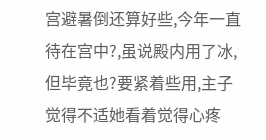宫避暑倒还算好些,今年一直待在宫中?,虽说殿内用了冰,但毕竟也?要紧着些用,主子觉得不适她看着觉得心疼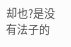却也?是没有法子的